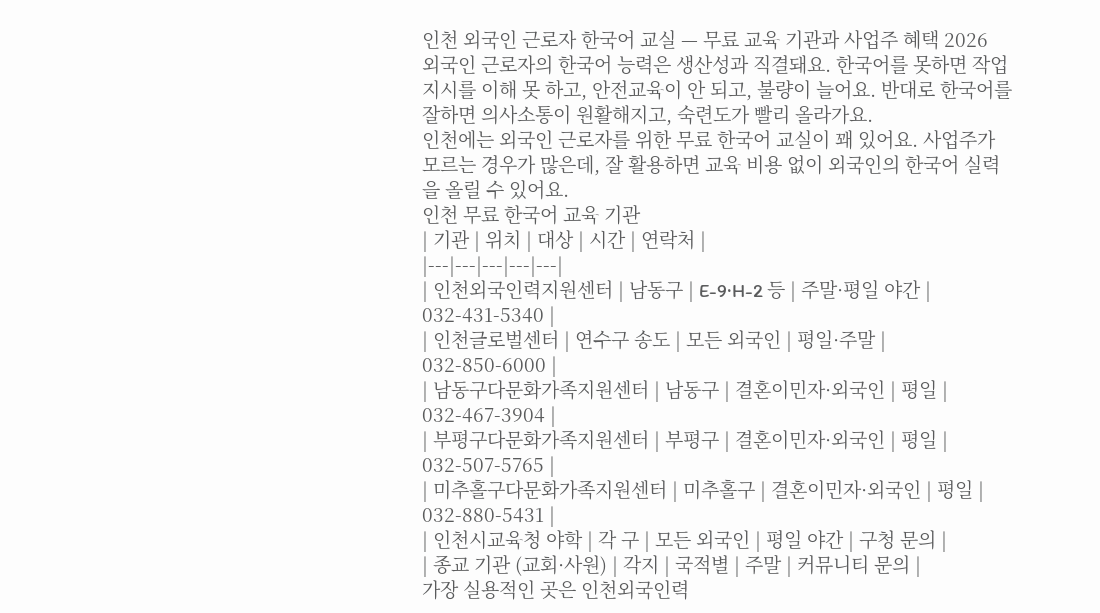인천 외국인 근로자 한국어 교실 — 무료 교육 기관과 사업주 혜택 2026
외국인 근로자의 한국어 능력은 생산성과 직결돼요. 한국어를 못하면 작업 지시를 이해 못 하고, 안전교육이 안 되고, 불량이 늘어요. 반대로 한국어를 잘하면 의사소통이 원활해지고, 숙련도가 빨리 올라가요.
인천에는 외국인 근로자를 위한 무료 한국어 교실이 꽤 있어요. 사업주가 모르는 경우가 많은데, 잘 활용하면 교육 비용 없이 외국인의 한국어 실력을 올릴 수 있어요.
인천 무료 한국어 교육 기관
| 기관 | 위치 | 대상 | 시간 | 연락처 |
|---|---|---|---|---|
| 인천외국인력지원센터 | 남동구 | E-9·H-2 등 | 주말·평일 야간 | 032-431-5340 |
| 인천글로벌센터 | 연수구 송도 | 모든 외국인 | 평일·주말 | 032-850-6000 |
| 남동구다문화가족지원센터 | 남동구 | 결혼이민자·외국인 | 평일 | 032-467-3904 |
| 부평구다문화가족지원센터 | 부평구 | 결혼이민자·외국인 | 평일 | 032-507-5765 |
| 미추홀구다문화가족지원센터 | 미추홀구 | 결혼이민자·외국인 | 평일 | 032-880-5431 |
| 인천시교육청 야학 | 각 구 | 모든 외국인 | 평일 야간 | 구청 문의 |
| 종교 기관 (교회·사원) | 각지 | 국적별 | 주말 | 커뮤니티 문의 |
가장 실용적인 곳은 인천외국인력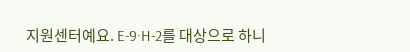지원센터예요. E-9·H-2를 대상으로 하니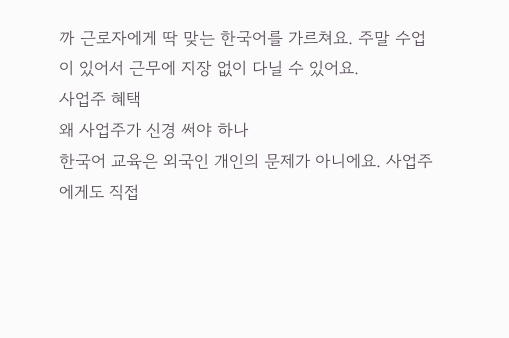까 근로자에게 딱 맞는 한국어를 가르쳐요. 주말 수업이 있어서 근무에 지장 없이 다닐 수 있어요.
사업주 혜택
왜 사업주가 신경 써야 하나
한국어 교육은 외국인 개인의 문제가 아니에요. 사업주에게도 직접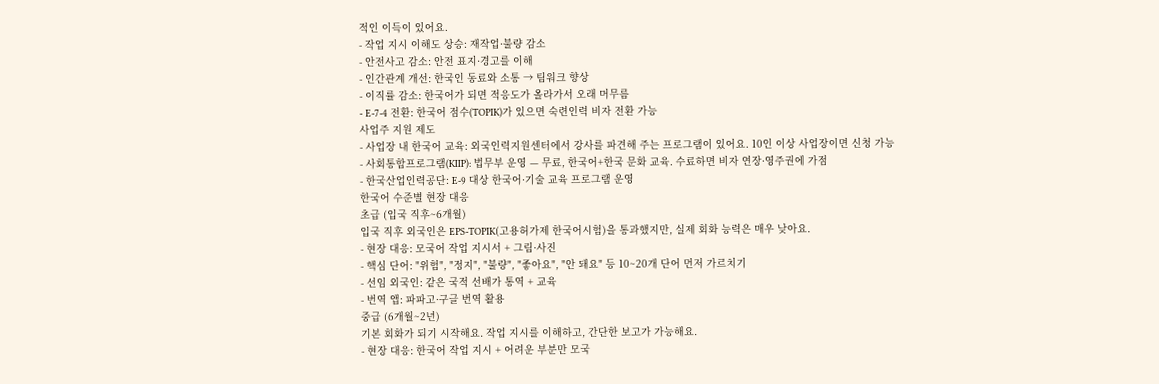적인 이득이 있어요.
- 작업 지시 이해도 상승: 재작업·불량 감소
- 안전사고 감소: 안전 표지·경고를 이해
- 인간관계 개선: 한국인 동료와 소통 → 팀워크 향상
- 이직률 감소: 한국어가 되면 적응도가 올라가서 오래 머무름
- E-7-4 전환: 한국어 점수(TOPIK)가 있으면 숙련인력 비자 전환 가능
사업주 지원 제도
- 사업장 내 한국어 교육: 외국인력지원센터에서 강사를 파견해 주는 프로그램이 있어요. 10인 이상 사업장이면 신청 가능
- 사회통합프로그램(KIIP): 법무부 운영 — 무료, 한국어+한국 문화 교육. 수료하면 비자 연장·영주권에 가점
- 한국산업인력공단: E-9 대상 한국어·기술 교육 프로그램 운영
한국어 수준별 현장 대응
초급 (입국 직후~6개월)
입국 직후 외국인은 EPS-TOPIK(고용허가제 한국어시험)을 통과했지만, 실제 회화 능력은 매우 낮아요.
- 현장 대응: 모국어 작업 지시서 + 그림·사진
- 핵심 단어: "위험", "정지", "불량", "좋아요", "안 돼요" 등 10~20개 단어 먼저 가르치기
- 선임 외국인: 같은 국적 선배가 통역 + 교육
- 번역 앱: 파파고·구글 번역 활용
중급 (6개월~2년)
기본 회화가 되기 시작해요. 작업 지시를 이해하고, 간단한 보고가 가능해요.
- 현장 대응: 한국어 작업 지시 + 어려운 부분만 모국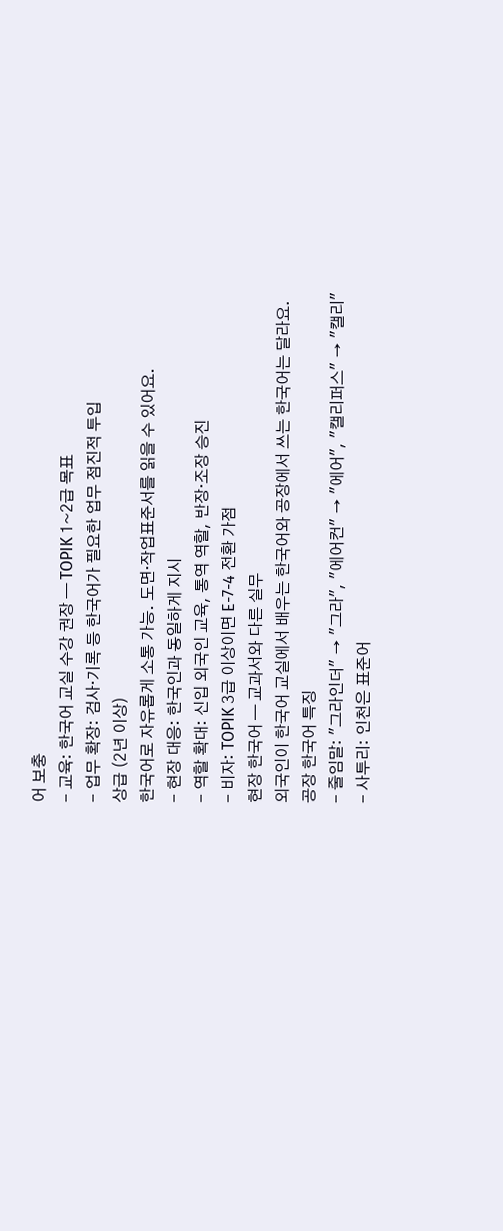어 보충
- 교육: 한국어 교실 수강 권장 — TOPIK 1~2급 목표
- 업무 확장: 검사·기록 등 한국어가 필요한 업무 점진적 투입
상급 (2년 이상)
한국어로 자유롭게 소통 가능. 도면·작업표준서를 읽을 수 있어요.
- 현장 대응: 한국인과 동일하게 지시
- 역할 확대: 신입 외국인 교육, 통역 역할, 반장·조장 승진
- 비자: TOPIK 3급 이상이면 E-7-4 전환 가점
현장 한국어 — 교과서와 다른 실무
외국인이 한국어 교실에서 배우는 한국어와 공장에서 쓰는 한국어는 달라요.
공장 한국어 특징
- 줄임말: "그라인더" → "그라", "에어컨" → "에어", "캘리퍼스" → "캘리"
- 사투리: 인천은 표준어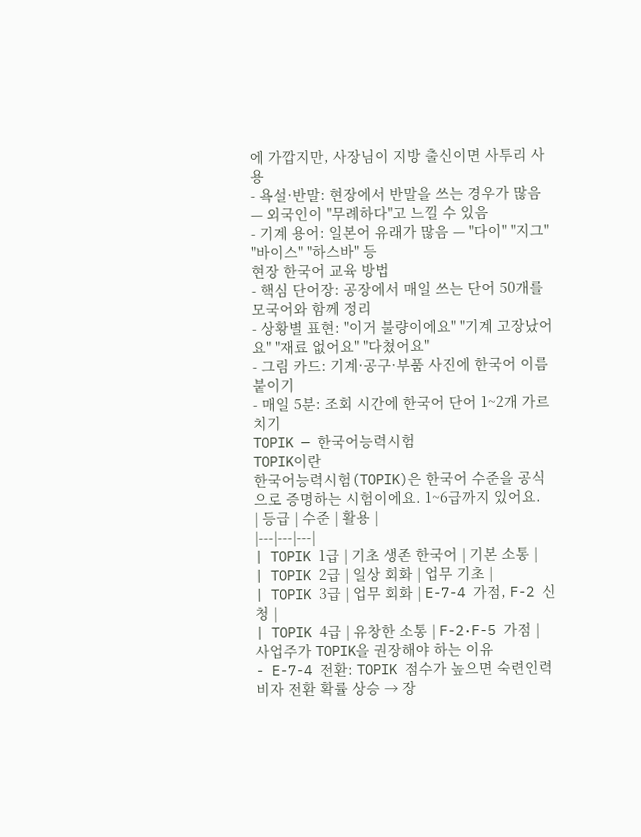에 가깝지만, 사장님이 지방 출신이면 사투리 사용
- 욕설·반말: 현장에서 반말을 쓰는 경우가 많음 — 외국인이 "무례하다"고 느낄 수 있음
- 기계 용어: 일본어 유래가 많음 — "다이" "지그" "바이스" "하스바" 등
현장 한국어 교육 방법
- 핵심 단어장: 공장에서 매일 쓰는 단어 50개를 모국어와 함께 정리
- 상황별 표현: "이거 불량이에요" "기계 고장났어요" "재료 없어요" "다쳤어요"
- 그림 카드: 기계·공구·부품 사진에 한국어 이름 붙이기
- 매일 5분: 조회 시간에 한국어 단어 1~2개 가르치기
TOPIK — 한국어능력시험
TOPIK이란
한국어능력시험(TOPIK)은 한국어 수준을 공식으로 증명하는 시험이에요. 1~6급까지 있어요.
| 등급 | 수준 | 활용 |
|---|---|---|
| TOPIK 1급 | 기초 생존 한국어 | 기본 소통 |
| TOPIK 2급 | 일상 회화 | 업무 기초 |
| TOPIK 3급 | 업무 회화 | E-7-4 가점, F-2 신청 |
| TOPIK 4급 | 유창한 소통 | F-2·F-5 가점 |
사업주가 TOPIK을 권장해야 하는 이유
- E-7-4 전환: TOPIK 점수가 높으면 숙련인력 비자 전환 확률 상승 → 장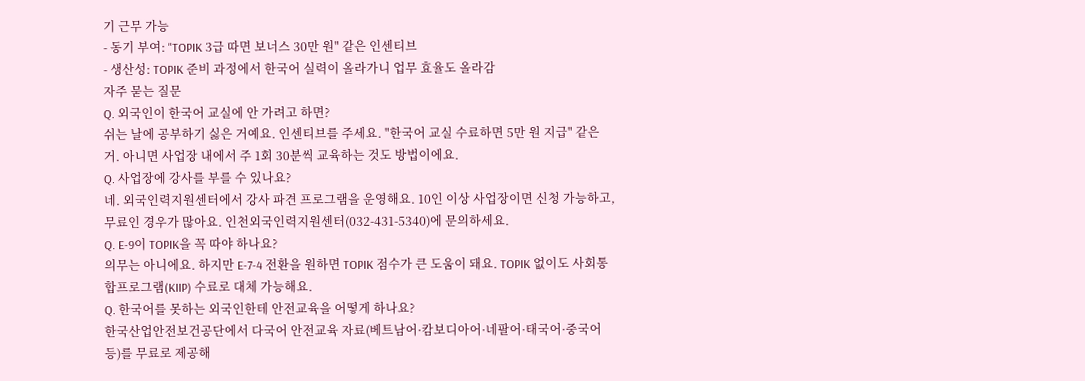기 근무 가능
- 동기 부여: "TOPIK 3급 따면 보너스 30만 원" 같은 인센티브
- 생산성: TOPIK 준비 과정에서 한국어 실력이 올라가니 업무 효율도 올라감
자주 묻는 질문
Q. 외국인이 한국어 교실에 안 가려고 하면?
쉬는 날에 공부하기 싫은 거예요. 인센티브를 주세요. "한국어 교실 수료하면 5만 원 지급" 같은 거. 아니면 사업장 내에서 주 1회 30분씩 교육하는 것도 방법이에요.
Q. 사업장에 강사를 부를 수 있나요?
네. 외국인력지원센터에서 강사 파견 프로그램을 운영해요. 10인 이상 사업장이면 신청 가능하고, 무료인 경우가 많아요. 인천외국인력지원센터(032-431-5340)에 문의하세요.
Q. E-9이 TOPIK을 꼭 따야 하나요?
의무는 아니에요. 하지만 E-7-4 전환을 원하면 TOPIK 점수가 큰 도움이 돼요. TOPIK 없이도 사회통합프로그램(KIIP) 수료로 대체 가능해요.
Q. 한국어를 못하는 외국인한테 안전교육을 어떻게 하나요?
한국산업안전보건공단에서 다국어 안전교육 자료(베트남어·캄보디아어·네팔어·태국어·중국어 등)를 무료로 제공해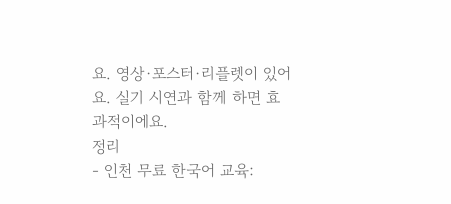요. 영상·포스터·리플렛이 있어요. 실기 시연과 함께 하면 효과적이에요.
정리
- 인천 무료 한국어 교육: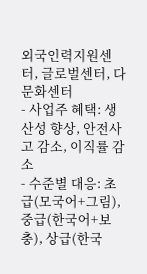외국인력지원센터, 글로벌센터, 다문화센터
- 사업주 혜택: 생산성 향상, 안전사고 감소, 이직률 감소
- 수준별 대응: 초급(모국어+그림), 중급(한국어+보충), 상급(한국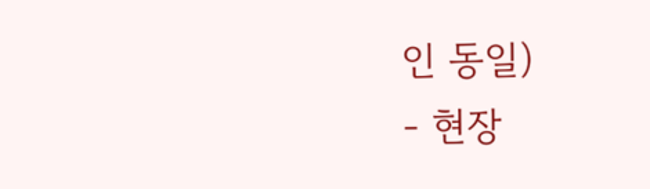인 동일)
- 현장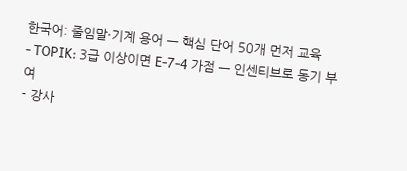한국어: 줄임말·기계 용어 — 핵심 단어 50개 먼저 교육
- TOPIK: 3급 이상이면 E-7-4 가점 — 인센티브로 동기 부여
- 강사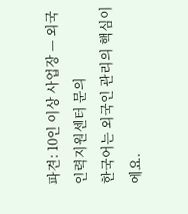파견: 10인 이상 사업장 — 외국인력지원센터 문의
한국어는 외국인 관리의 핵심이에요.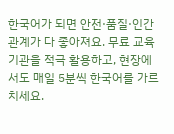한국어가 되면 안전·품질·인간관계가 다 좋아져요. 무료 교육 기관을 적극 활용하고, 현장에서도 매일 5분씩 한국어를 가르치세요.